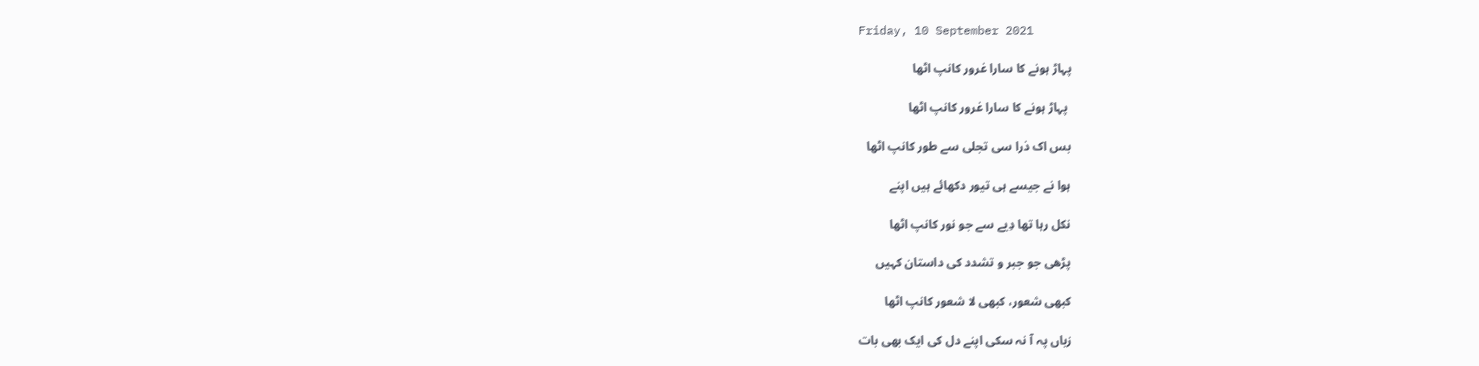Friday, 10 September 2021

پہاڑ ہونے کا سارا غرور کانپ اٹھا

 پہاڑ ہونے کا سارا غرور کانپ اٹھا

بس اک ذرا سی تجلی سے طور کانپ اٹھا

ہوا نے جیسے ہی تیور دکھائے ہیں اپنے

نکل رہا تھا دِیے سے جو نور کانپ اٹھا

پڑھی جو جبر و تشدد کی داستان کہیں

کبھی شعور، کبھی لا شعور کانپ اٹھا

زباں پہ آ نہ سکی اپنے دل کی ایک بھی بات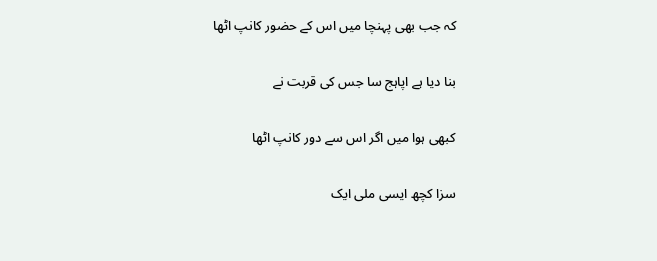کہ جب بھی پہنچا میں اس کے حضور کانپ اٹھا

بنا دیا ہے اپاہج سا جس کی قربت نے

کبھی ہوا میں اگر اس سے دور کانپ اٹھا

سزا کچھ ایسی ملی ایک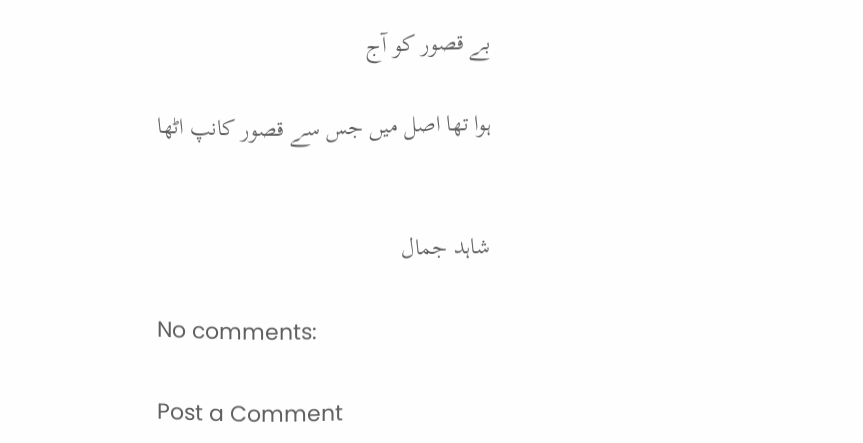بے قصور کو آج

ہوا تھا اصل میں جس سے قصور کانپ اٹھا


شاہد جمال

No comments:

Post a Comment